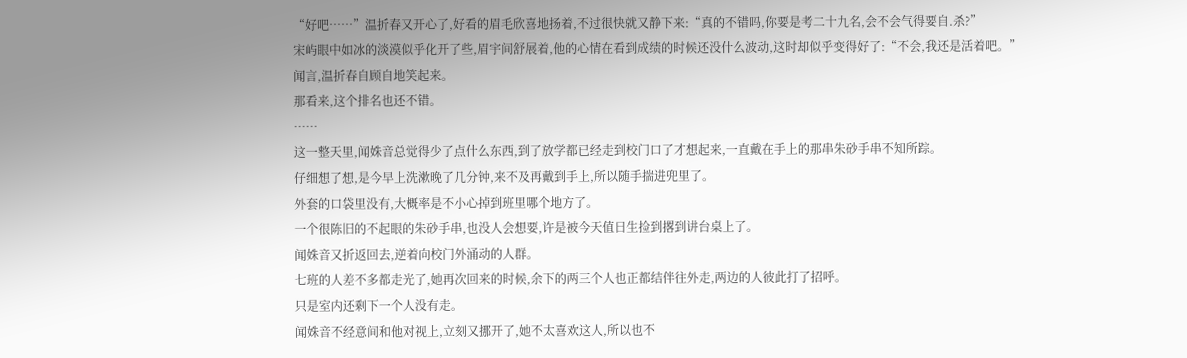“好吧……”温折春又开心了,好看的眉毛欣喜地扬着,不过很快就又静下来:“真的不错吗,你要是考二十九名,会不会气得要自.杀?”
宋屿眼中如冰的淡漠似乎化开了些,眉宇间舒展着,他的心情在看到成绩的时候还没什么波动,这时却似乎变得好了:“不会,我还是活着吧。”
闻言,温折春自顾自地笑起来。
那看来,这个排名也还不错。
……
这一整天里,闻姝音总觉得少了点什么东西,到了放学都已经走到校门口了才想起来,一直戴在手上的那串朱砂手串不知所踪。
仔细想了想,是今早上洗漱晚了几分钟,来不及再戴到手上,所以随手揣进兜里了。
外套的口袋里没有,大概率是不小心掉到班里哪个地方了。
一个很陈旧的不起眼的朱砂手串,也没人会想要,许是被今天值日生捡到撂到讲台桌上了。
闻姝音又折返回去,逆着向校门外涌动的人群。
七班的人差不多都走光了,她再次回来的时候,余下的两三个人也正都结伴往外走,两边的人彼此打了招呼。
只是室内还剩下一个人没有走。
闻姝音不经意间和他对视上,立刻又挪开了,她不太喜欢这人,所以也不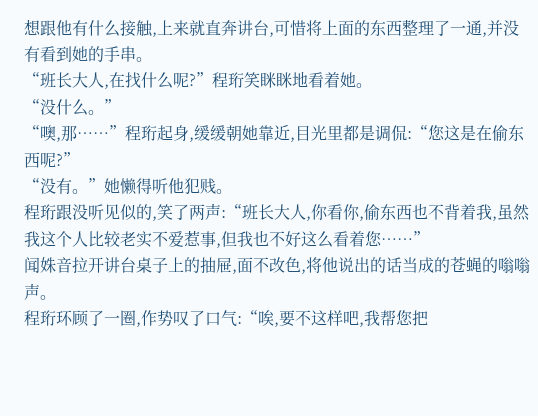想跟他有什么接触,上来就直奔讲台,可惜将上面的东西整理了一通,并没有看到她的手串。
“班长大人,在找什么呢?”程珩笑眯眯地看着她。
“没什么。”
“噢,那……”程珩起身,缓缓朝她靠近,目光里都是调侃:“您这是在偷东西呢?”
“没有。”她懒得听他犯贱。
程珩跟没听见似的,笑了两声:“班长大人,你看你,偷东西也不背着我,虽然我这个人比较老实不爱惹事,但我也不好这么看着您……”
闻姝音拉开讲台桌子上的抽屉,面不改色,将他说出的话当成的苍蝇的嗡嗡声。
程珩环顾了一圈,作势叹了口气:“唉,要不这样吧,我帮您把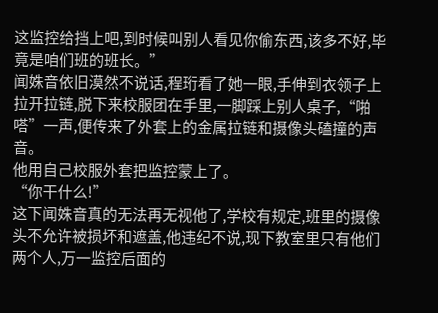这监控给挡上吧,到时候叫别人看见你偷东西,该多不好,毕竟是咱们班的班长。”
闻姝音依旧漠然不说话,程珩看了她一眼,手伸到衣领子上拉开拉链,脱下来校服团在手里,一脚踩上别人桌子,“啪嗒”一声,便传来了外套上的金属拉链和摄像头磕撞的声音。
他用自己校服外套把监控蒙上了。
“你干什么!”
这下闻姝音真的无法再无视他了,学校有规定,班里的摄像头不允许被损坏和遮盖,他违纪不说,现下教室里只有他们两个人,万一监控后面的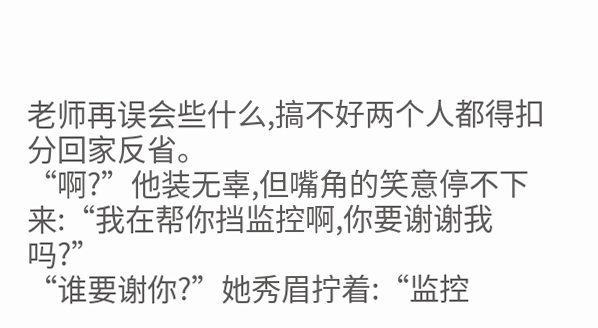老师再误会些什么,搞不好两个人都得扣分回家反省。
“啊?”他装无辜,但嘴角的笑意停不下来:“我在帮你挡监控啊,你要谢谢我吗?”
“谁要谢你?”她秀眉拧着:“监控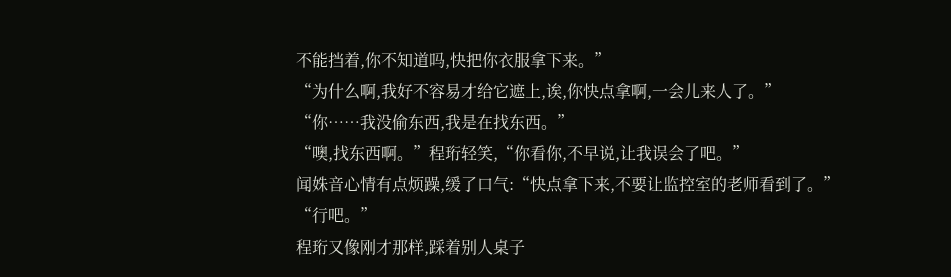不能挡着,你不知道吗,快把你衣服拿下来。”
“为什么啊,我好不容易才给它遮上,诶,你快点拿啊,一会儿来人了。”
“你……我没偷东西,我是在找东西。”
“噢,找东西啊。”程珩轻笑,“你看你,不早说,让我误会了吧。”
闻姝音心情有点烦躁,缓了口气:“快点拿下来,不要让监控室的老师看到了。”
“行吧。”
程珩又像刚才那样,踩着别人桌子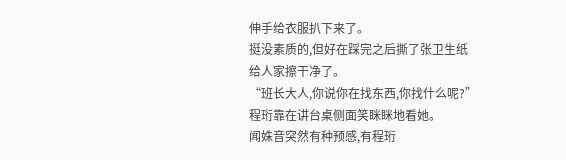伸手给衣服扒下来了。
挺没素质的,但好在踩完之后撕了张卫生纸给人家擦干净了。
“班长大人,你说你在找东西,你找什么呢?”程珩靠在讲台桌侧面笑眯眯地看她。
闻姝音突然有种预感,有程珩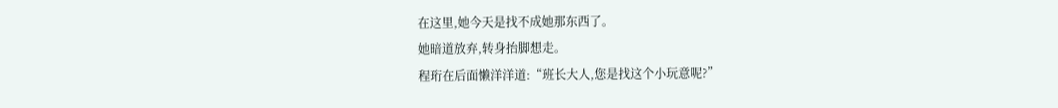在这里,她今天是找不成她那东西了。
她暗道放弃,转身抬脚想走。
程珩在后面懒洋洋道:“班长大人,您是找这个小玩意呢?”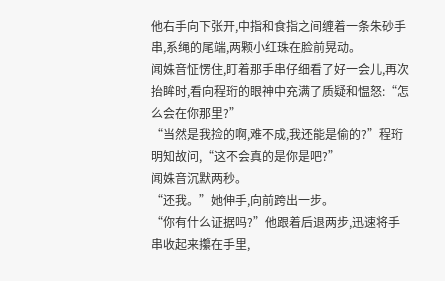他右手向下张开,中指和食指之间缠着一条朱砂手串,系绳的尾端,两颗小红珠在脸前晃动。
闻姝音怔愣住,盯着那手串仔细看了好一会儿,再次抬眸时,看向程珩的眼神中充满了质疑和愠怒:“怎么会在你那里?”
“当然是我捡的啊,难不成,我还能是偷的?”程珩明知故问,“这不会真的是你是吧?”
闻姝音沉默两秒。
“还我。”她伸手,向前跨出一步。
“你有什么证据吗?”他跟着后退两步,迅速将手串收起来攥在手里,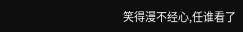笑得漫不经心,任谁看了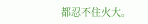都忍不住火大。